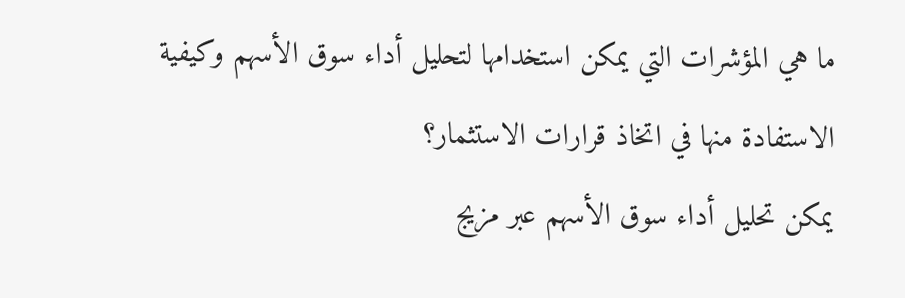ما هي المؤشرات التي يمكن استخدامها لتحليل أداء سوق الأسهم وكيفية الاستفادة منها في اتخاذ قرارات الاستثمار؟
يمكن تحليل أداء سوق الأسهم عبر مزيج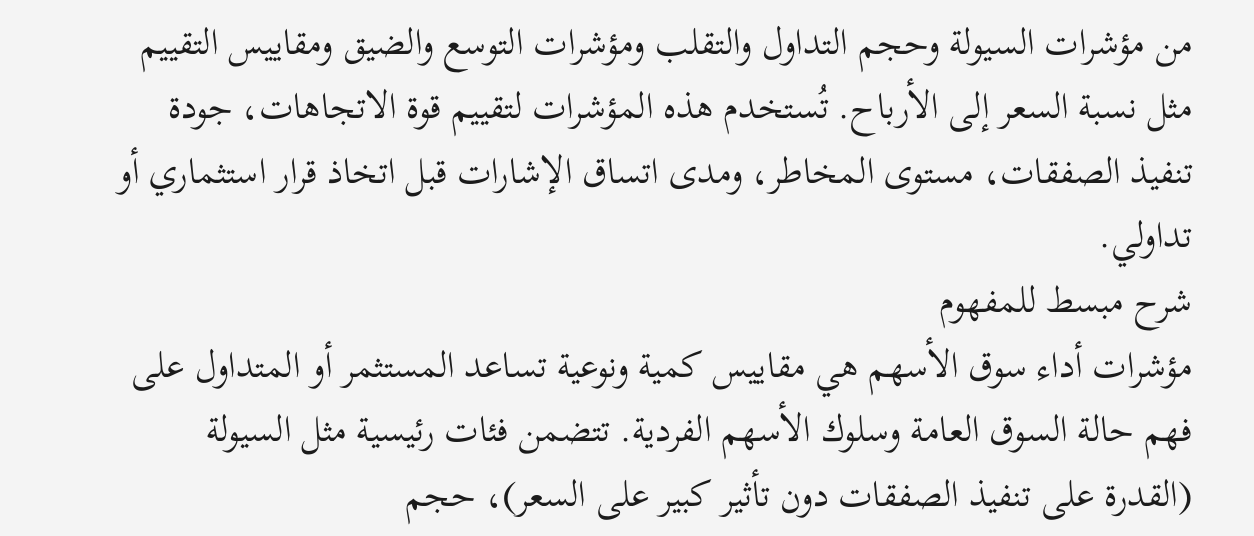من مؤشرات السيولة وحجم التداول والتقلب ومؤشرات التوسع والضيق ومقاييس التقييم مثل نسبة السعر إلى الأرباح. تُستخدم هذه المؤشرات لتقييم قوة الاتجاهات، جودة تنفيذ الصفقات، مستوى المخاطر، ومدى اتساق الإشارات قبل اتخاذ قرار استثماري أو تداولي.
شرح مبسط للمفهوم
مؤشرات أداء سوق الأسهم هي مقاييس كمية ونوعية تساعد المستثمر أو المتداول على فهم حالة السوق العامة وسلوك الأسهم الفردية. تتضمن فئات رئيسية مثل السيولة (القدرة على تنفيذ الصفقات دون تأثير كبير على السعر)، حجم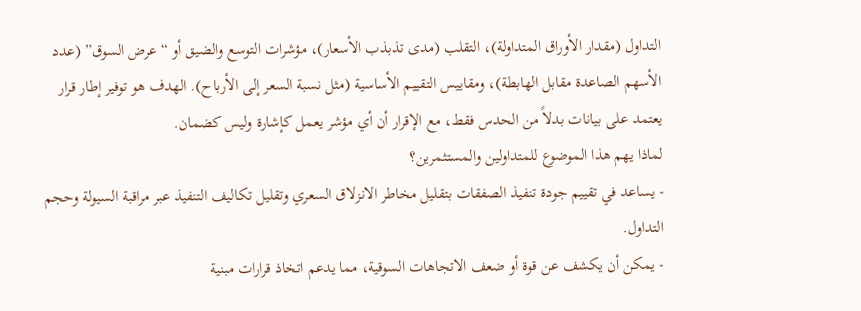التداول (مقدار الأوراق المتداولة)، التقلب (مدى تذبذب الأسعار)، مؤشرات التوسع والضيق أو “عرض السوق” (عدد الأسهم الصاعدة مقابل الهابطة)، ومقاييس التقييم الأساسية (مثل نسبة السعر إلى الأرباح). الهدف هو توفير إطار قرار يعتمد على بيانات بدلاً من الحدس فقط، مع الإقرار أن أي مؤشر يعمل كإشارة وليس كضمان.
لماذا يهم هذا الموضوع للمتداولين والمستثمرين؟
- يساعد في تقييم جودة تنفيذ الصفقات بتقليل مخاطر الانزلاق السعري وتقليل تكاليف التنفيذ عبر مراقبة السيولة وحجم التداول.
- يمكن أن يكشف عن قوة أو ضعف الاتجاهات السوقية، مما يدعم اتخاذ قرارات مبنية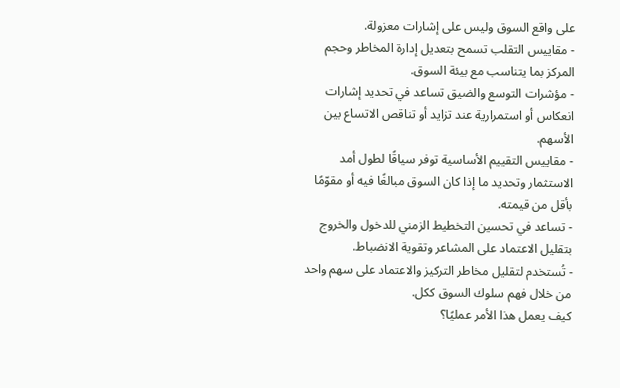على واقع السوق وليس على إشارات معزولة.
- مقاييس التقلب تسمح بتعديل إدارة المخاطر وحجم المركز بما يتناسب مع بيئة السوق.
- مؤشرات التوسع والضيق تساعد في تحديد إشارات انعكاس أو استمرارية عند تزايد أو تناقص الاتساع بين الأسهم.
- مقاييس التقييم الأساسية توفر سياقًا لطول أمد الاستثمار وتحديد ما إذا كان السوق مبالغًا فيه أو مقوّمًا بأقل من قيمته.
- تساعد في تحسين التخطيط الزمني للدخول والخروج بتقليل الاعتماد على المشاعر وتقوية الانضباط.
- تُستخدم لتقليل مخاطر التركيز والاعتماد على سهم واحد من خلال فهم سلوك السوق ككل.
كيف يعمل هذا الأمر عمليًا؟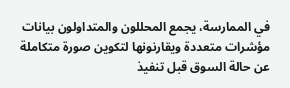في الممارسة، يجمع المحللون والمتداولون بيانات مؤشرات متعددة ويقارنونها لتكوين صورة متكاملة عن حالة السوق قبل تنفيذ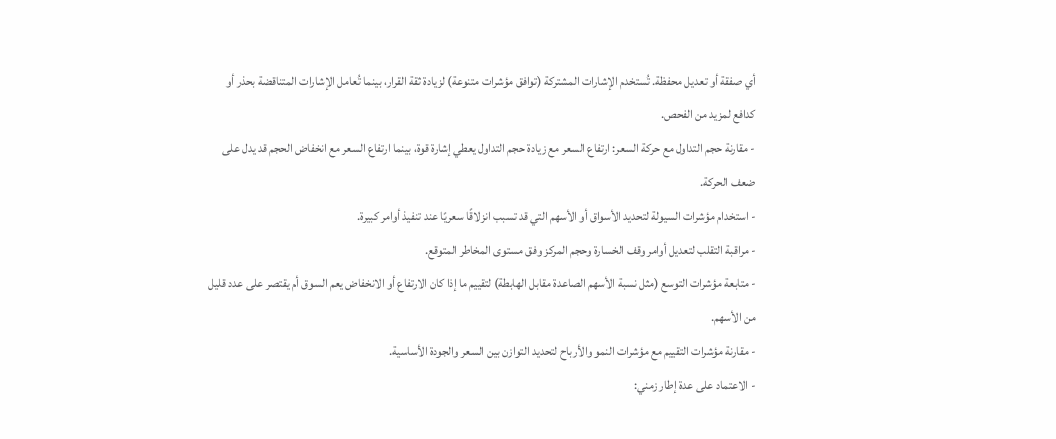أي صفقة أو تعديل محفظة. تُستخدم الإشارات المشتركة (توافق مؤشرات متنوعة) لزيادة ثقة القرار، بينما تُعامل الإشارات المتناقضة بحذر أو كدافع لمزيد من الفحص.
- مقارنة حجم التداول مع حركة السعر: ارتفاع السعر مع زيادة حجم التداول يعطي إشارة قوة، بينما ارتفاع السعر مع انخفاض الحجم قد يدل على ضعف الحركة.
- استخدام مؤشرات السيولة لتحديد الأسواق أو الأسهم التي قد تسبب انزلاقًا سعريًا عند تنفيذ أوامر كبيرة.
- مراقبة التقلب لتعديل أوامر وقف الخسارة وحجم المركز وفق مستوى المخاطر المتوقع.
- متابعة مؤشرات التوسع (مثل نسبة الأسهم الصاعدة مقابل الهابطة) لتقييم ما إذا كان الارتفاع أو الانخفاض يعم السوق أم يقتصر على عدد قليل من الأسهم.
- مقارنة مؤشرات التقييم مع مؤشرات النمو والأرباح لتحديد التوازن بين السعر والجودة الأساسية.
- الاعتماد على عدة إطار زمني: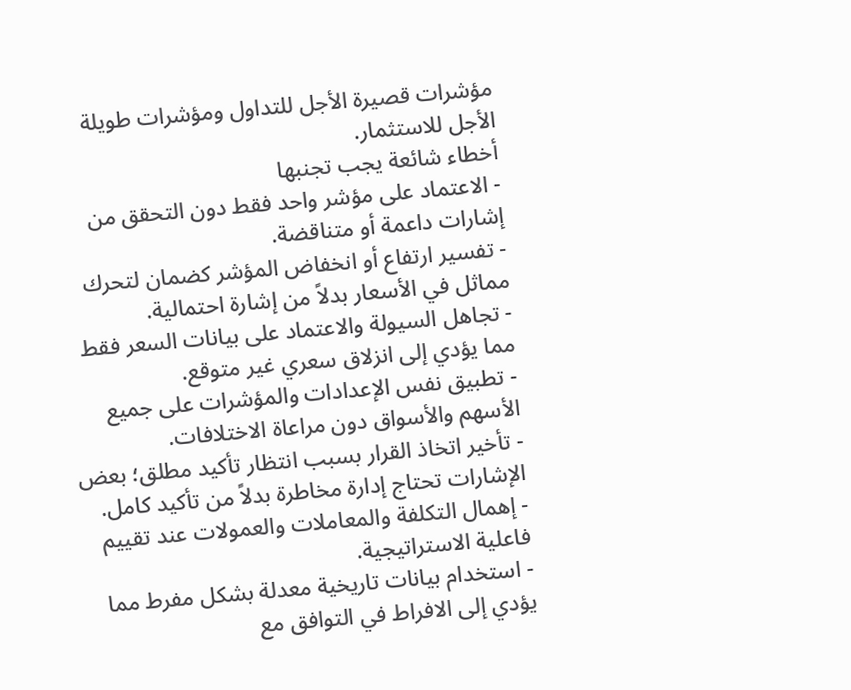مؤشرات قصيرة الأجل للتداول ومؤشرات طويلة الأجل للاستثمار.
أخطاء شائعة يجب تجنبها
- الاعتماد على مؤشر واحد فقط دون التحقق من إشارات داعمة أو متناقضة.
- تفسير ارتفاع أو انخفاض المؤشر كضمان لتحرك مماثل في الأسعار بدلاً من إشارة احتمالية.
- تجاهل السيولة والاعتماد على بيانات السعر فقط مما يؤدي إلى انزلاق سعري غير متوقع.
- تطبيق نفس الإعدادات والمؤشرات على جميع الأسهم والأسواق دون مراعاة الاختلافات.
- تأخير اتخاذ القرار بسبب انتظار تأكيد مطلق؛ بعض الإشارات تحتاج إدارة مخاطرة بدلاً من تأكيد كامل.
- إهمال التكلفة والمعاملات والعمولات عند تقييم فاعلية الاستراتيجية.
- استخدام بيانات تاريخية معدلة بشكل مفرط مما يؤدي إلى الافراط في التوافق مع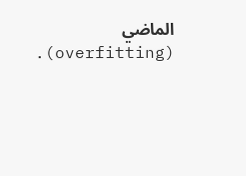الماضي (overfitting).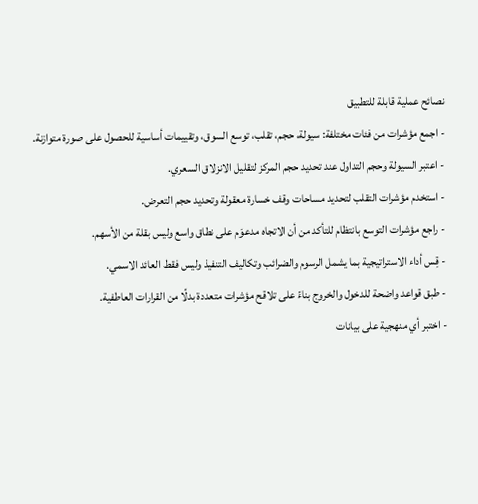نصائح عملية قابلة للتطبيق
- اجمع مؤشرات من فئات مختلفة: سيولة، حجم، تقلب، توسع السوق، وتقييمات أساسية للحصول على صورة متوازنة.
- اعتبر السيولة وحجم التداول عند تحديد حجم المركز لتقليل الانزلاق السعري.
- استخدم مؤشرات التقلب لتحديد مساحات وقف خسارة معقولة وتحديد حجم التعرض.
- راجع مؤشرات التوسع بانتظام للتأكد من أن الاتجاه مدعوَم على نطاق واسع وليس بقلة من الأسهم.
- قِس أداء الاستراتيجية بما يشمل الرسوم والضرائب وتكاليف التنفيذ وليس فقط العائد الاسمي.
- طبق قواعد واضحة للدخول والخروج بناءً على تلاقح مؤشرات متعددة بدلًا من القرارات العاطفية.
- اختبر أي منهجية على بيانات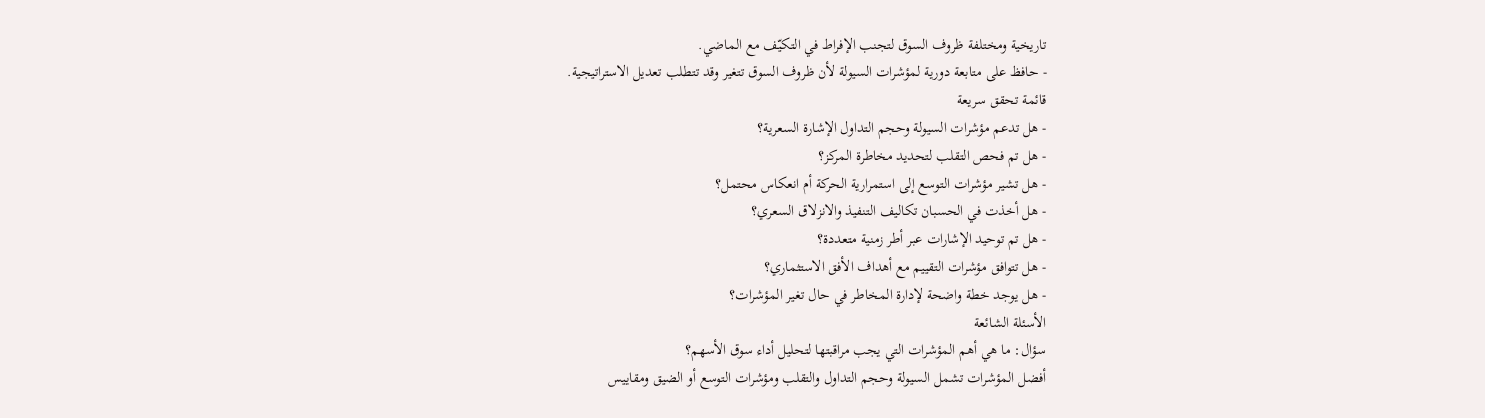تاريخية ومختلفة ظروف السوق لتجنب الإفراط في التكيّف مع الماضي.
- حافظ على متابعة دورية لمؤشرات السيولة لأن ظروف السوق تتغير وقد تتطلب تعديل الاستراتيجية.
قائمة تحقق سريعة
- هل تدعم مؤشرات السيولة وحجم التداول الإشارة السعرية؟
- هل تم فحص التقلب لتحديد مخاطرة المركز؟
- هل تشير مؤشرات التوسع إلى استمرارية الحركة أم انعكاس محتمل؟
- هل أخذت في الحسبان تكاليف التنفيذ والانزلاق السعري؟
- هل تم توحيد الإشارات عبر أطر زمنية متعددة؟
- هل تتوافق مؤشرات التقييم مع أهداف الأفق الاستثماري؟
- هل يوجد خطة واضحة لإدارة المخاطر في حال تغير المؤشرات؟
الأسئلة الشائعة
سؤال: ما هي أهم المؤشرات التي يجب مراقبتها لتحليل أداء سوق الأسهم؟
أفضل المؤشرات تشمل السيولة وحجم التداول والتقلب ومؤشرات التوسع أو الضيق ومقاييس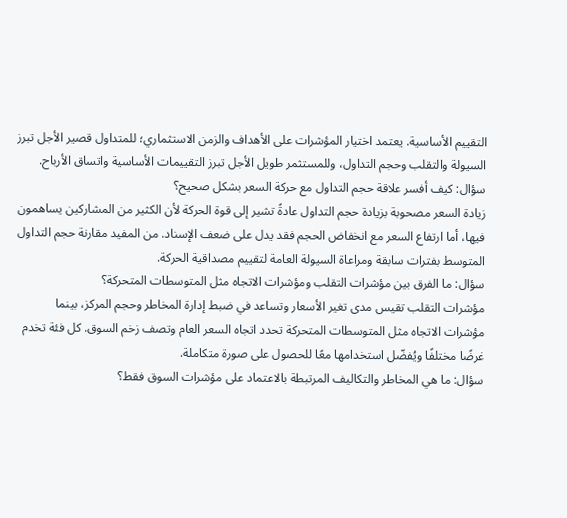التقييم الأساسية. يعتمد اختيار المؤشرات على الأهداف والزمن الاستثماري؛ للمتداول قصير الأجل تبرز السيولة والتقلب وحجم التداول، وللمستثمر طويل الأجل تبرز التقييمات الأساسية واتساق الأرباح.
سؤال: كيف أفسر علاقة حجم التداول مع حركة السعر بشكل صحيح؟
زيادة السعر مصحوبة بزيادة حجم التداول عادةً تشير إلى قوة الحركة لأن الكثير من المشاركين يساهمون فيها، أما ارتفاع السعر مع انخفاض الحجم فقد يدل على ضعف الإسناد. من المفيد مقارنة حجم التداول المتوسط بفترات سابقة ومراعاة السيولة العامة لتقييم مصداقية الحركة.
سؤال: ما الفرق بين مؤشرات التقلب ومؤشرات الاتجاه مثل المتوسطات المتحركة؟
مؤشرات التقلب تقيس مدى تغير الأسعار وتساعد في ضبط إدارة المخاطر وحجم المركز، بينما مؤشرات الاتجاه مثل المتوسطات المتحركة تحدد اتجاه السعر العام وتصف زخم السوق. كل فئة تخدم غرضًا مختلفًا ويُفضّل استخدامها معًا للحصول على صورة متكاملة.
سؤال: ما هي المخاطر والتكاليف المرتبطة بالاعتماد على مؤشرات السوق فقط؟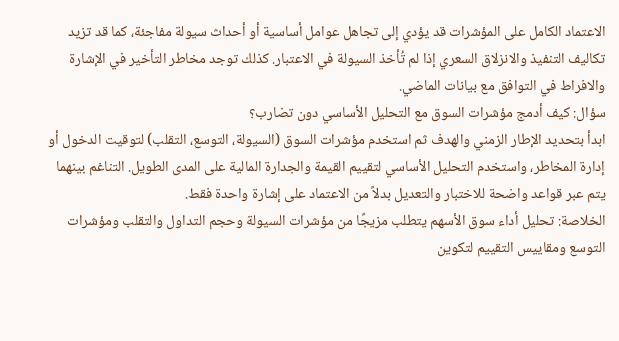الاعتماد الكامل على المؤشرات قد يؤدي إلى تجاهل عوامل أساسية أو أحداث سيولة مفاجئة، كما قد تزيد تكاليف التنفيذ والانزلاق السعري إذا لم تُأخذ السيولة في الاعتبار. كذلك توجد مخاطر التأخير في الإشارة والافراط في التوافق مع بيانات الماضي.
سؤال: كيف أدمج مؤشرات السوق مع التحليل الأساسي دون تضارب؟
ابدأ بتحديد الإطار الزمني والهدف ثم استخدم مؤشرات السوق (السيولة، التوسع، التقلب) لتوقيت الدخول أو إدارة المخاطر، واستخدم التحليل الأساسي لتقييم القيمة والجدارة المالية على المدى الطويل. التناغم بينهما يتم عبر قواعد واضحة للاختبار والتعديل بدلاً من الاعتماد على إشارة واحدة فقط.
الخلاصة: تحليل أداء سوق الأسهم يتطلب مزيجًا من مؤشرات السيولة وحجم التداول والتقلب ومؤشرات التوسع ومقاييس التقييم لتكوين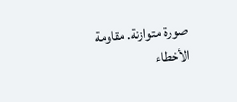صورة متوازنة. مقاومة الأخطاء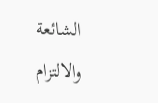الشائعة والالتزام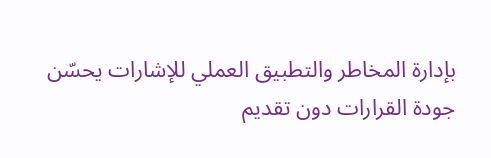بإدارة المخاطر والتطبيق العملي للإشارات يحسّن جودة القرارات دون تقديم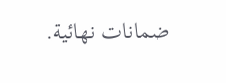ضمانات نهائية.